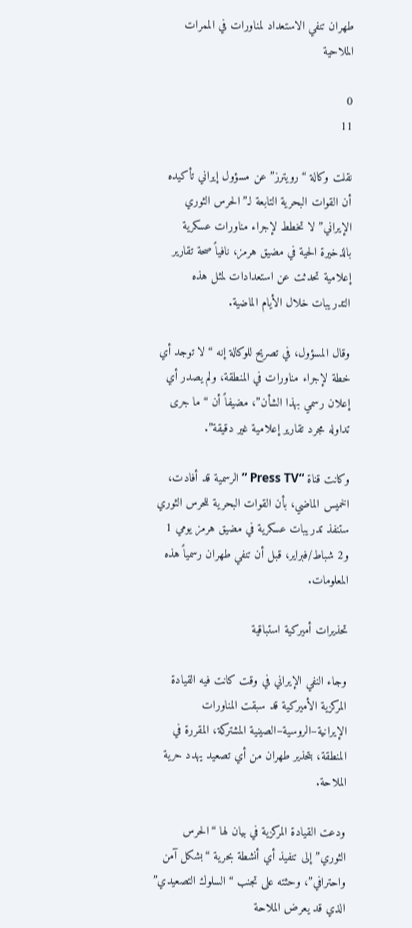طهران تنفي الاستعداد لمناورات في الممرات الملاحية

0
11

نقلت وكالة “رويترز” عن مسؤول إيراني تأكيده أن القوات البحرية التابعة لـ”الحرس الثوري الإيراني” لا تخطط لإجراء مناورات عسكرية بالذخيرة الحية في مضيق هرمز، نافياً صحة تقارير إعلامية تحدثت عن استعدادات لمثل هذه التدريبات خلال الأيام الماضية.

وقال المسؤول، في تصريح للوكالة إنه “لا توجد أي خطة لإجراء مناورات في المنطقة، ولم يصدر أي إعلان رسمي بهذا الشأن”، مضيفاً أن “ما جرى تداوله مجرد تقارير إعلامية غير دقيقة”.

وكانت قناة “Press TV ” الرسمية قد أفادت، الخميس الماضي، بأن القوات البحرية للحرس الثوري ستنفذ تدريبات عسكرية في مضيق هرمز يومي 1 و2 شباط/فبراير، قبل أن تنفي طهران رسمياً هذه المعلومات.

تحذيرات أميركية استباقية

وجاء النفي الإيراني في وقت كانت فيه القيادة المركزية الأميركية قد سبقت المناورات الإيرانية–الروسية–الصينية المشتركة، المقررة في المنطقة، بتحذير طهران من أي تصعيد يهدد حرية الملاحة.

ودعت القيادة المركزية في بيان لها “الحرس الثوري” إلى تنفيذ أي أنشطة بحرية “بشكل آمن واحترافي”، وحثته على تجنب “السلوك التصعيدي” الذي قد يعرض الملاحة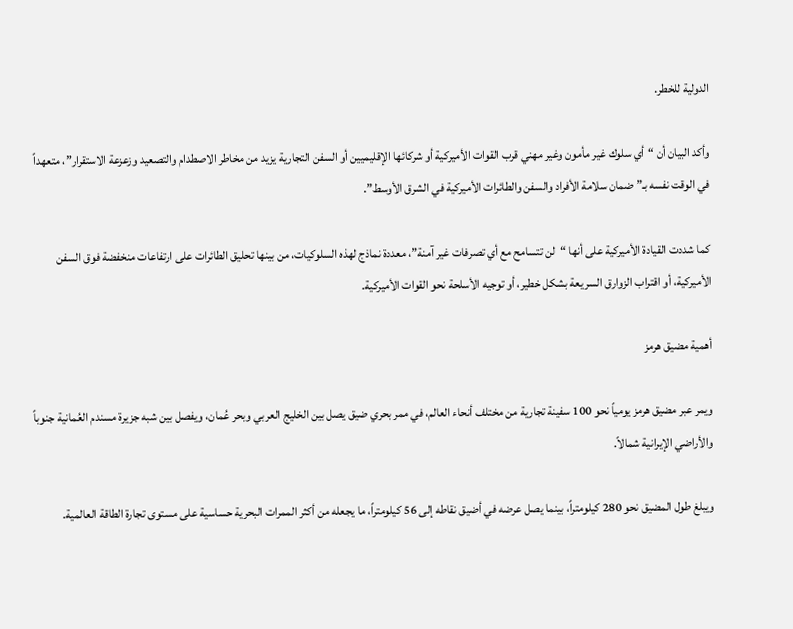الدولية للخطر.

وأكد البيان أن “أي سلوك غير مأمون وغير مهني قرب القوات الأميركية أو شركائها الإقليميين أو السفن التجارية يزيد من مخاطر الاصطدام والتصعيد وزعزعة الاستقرار”، متعهداً في الوقت نفسه بـ”ضمان سلامة الأفراد والسفن والطائرات الأميركية في الشرق الأوسط”.

كما شددت القيادة الأميركية على أنها “لن تتسامح مع أي تصرفات غير آمنة”، معددة نماذج لهذه السلوكيات، من بينها تحليق الطائرات على ارتفاعات منخفضة فوق السفن الأميركية، أو اقتراب الزوارق السريعة بشكل خطير، أو توجيه الأسلحة نحو القوات الأميركية.

أهمية مضيق هرمز

ويمر عبر مضيق هرمز يومياً نحو 100 سفينة تجارية من مختلف أنحاء العالم، في ممر بحري ضيق يصل بين الخليج العربي وبحر عُمان، ويفصل بين شبه جزيرة مسندم العُمانية جنوباً والأراضي الإيرانية شمالاً.

ويبلغ طول المضيق نحو 280 كيلومتراً، بينما يصل عرضه في أضيق نقاطه إلى 56 كيلومتراً، ما يجعله من أكثر الممرات البحرية حساسية على مستوى تجارة الطاقة العالمية.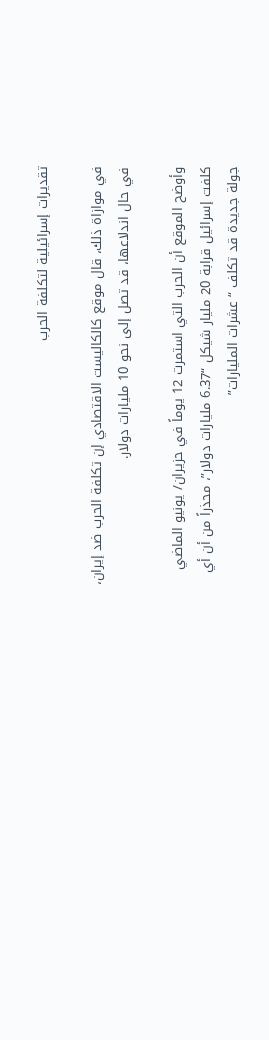تقديرات إسرائيلية لتكلفة الحرب

في موازاة ذلك، قال موقع كالكاليست الاقتصادي إن تكلفة الحرب ضد إيران، في حال اندلاعها، قد تصل إلى نحو 10 مليارات دولار.

وأوضح الموقع أن الحرب التي استمرت 12 يوماً في حزيران/ يونيو الماضي كلفت إسرائيل قرابة 20 مليار شيكل “6.37 مليارات دولار”، محذراً من أن أي جولة جديدة قد تكلف “عشرات المليارات”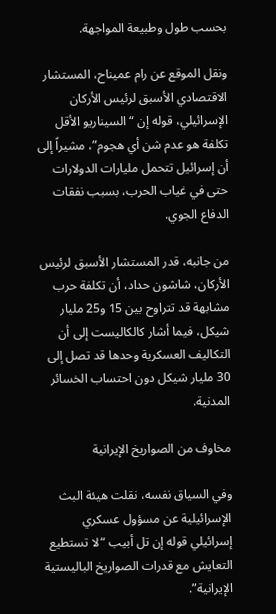بحسب طول وطبيعة المواجهة.

ونقل الموقع عن رام عميناح، المستشار الاقتصادي الأسبق لرئيس الأركان الإسرائيلي، قوله إن “السيناريو الأقل تكلفة هو عدم شن أي هجوم”، مشيراً إلى أن إسرائيل تتحمل مليارات الدولارات حتى في غياب الحرب، بسبب نفقات الدفاع الجوي.

من جانبه، قدر المستشار الأسبق لرئيس الأركان، شاشون حداد، أن تكلفة حرب مشابهة قد تتراوح بين 15 و25 مليار شيكل، فيما أشار كالكاليست إلى أن التكاليف العسكرية وحدها قد تصل إلى 30 مليار شيكل دون احتساب الخسائر المدنية.

مخاوف من الصواريخ الإيرانية

وفي السياق نفسه، نقلت هيئة البث الإسرائيلية عن مسؤول عسكري إسرائيلي قوله إن تل أبيب “لا تستطيع التعايش مع قدرات الصواريخ الباليستية الإيرانية”.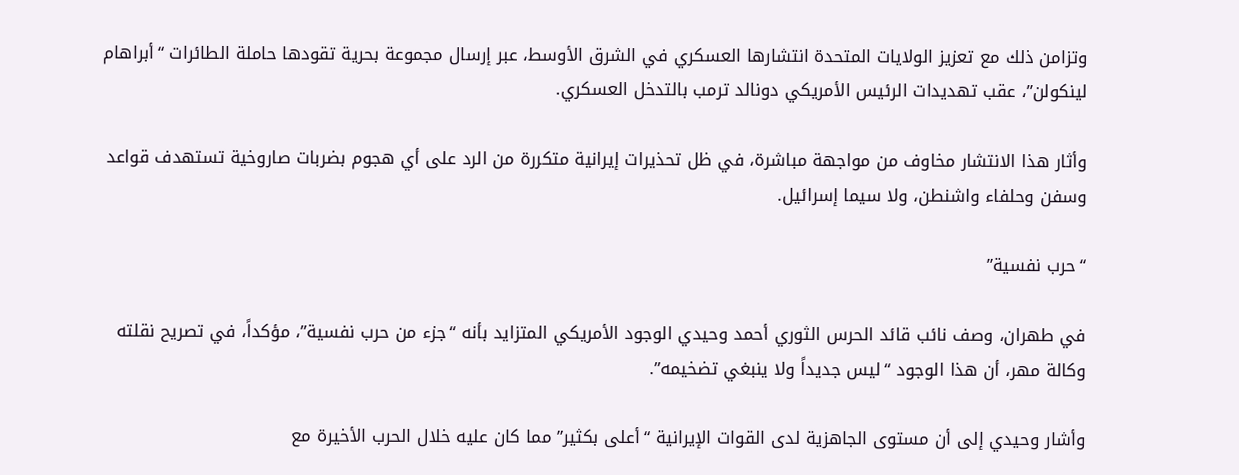وتزامن ذلك مع تعزيز الولايات المتحدة انتشارها العسكري في الشرق الأوسط، عبر إرسال مجموعة بحرية تقودها حاملة الطائرات “أبراهام لينكولن”، عقب تهديدات الرئيس الأمريكي دونالد ترمب بالتدخل العسكري.

وأثار هذا الانتشار مخاوف من مواجهة مباشرة، في ظل تحذيرات إيرانية متكررة من الرد على أي هجوم بضربات صاروخية تستهدف قواعد وسفن وحلفاء واشنطن، ولا سيما إسرائيل.

“حرب نفسية”

في طهران، وصف نائب قائد الحرس الثوري أحمد وحيدي الوجود الأمريكي المتزايد بأنه “جزء من حرب نفسية”، مؤكداً، في تصريح نقلته وكالة مهر، أن هذا الوجود “ليس جديداً ولا ينبغي تضخيمه”.

وأشار وحيدي إلى أن مستوى الجاهزية لدى القوات الإيرانية “أعلى بكثير” مما كان عليه خلال الحرب الأخيرة مع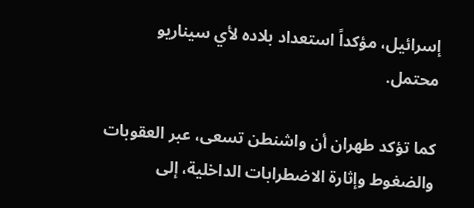إسرائيل، مؤكداً استعداد بلاده لأي سيناريو محتمل.

كما تؤكد طهران أن واشنطن تسعى، عبر العقوبات والضغوط وإثارة الاضطرابات الداخلية، إلى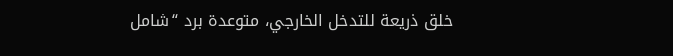خلق ذريعة للتدخل الخارجي، متوعدة برد “شامل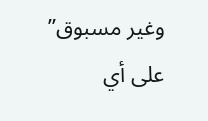وغير مسبوق” على أي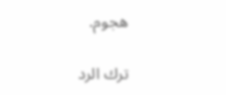هجوم.

ترك الرد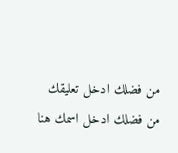من فضلك ادخل تعليقك
من فضلك ادخل اسمك هنا